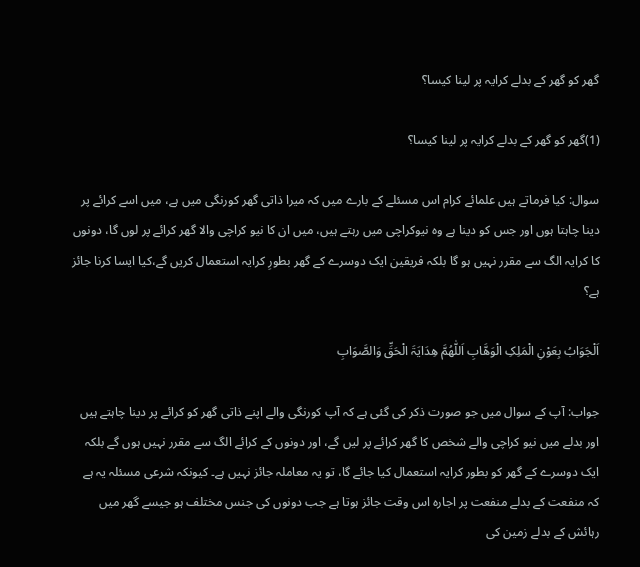گھر کو گھر کے بدلے کرایہ پر لینا کیسا؟

(1)گھر کو گھر کے بدلے کرایہ پر لینا کیسا؟

سوال: کیا فرماتے ہیں علمائے کرام اس مسئلے کے بارے میں کہ میرا ذاتی گھر کورنگی میں ہے، میں اسے کرائے پر دینا چاہتا ہوں اور جس کو دینا ہے وہ نیوکراچی میں رہتے ہیں، میں ان کا نیو کراچی والا گھر کرائے پر لوں گا، دونوں کا کرایہ الگ سے مقرر نہیں ہو گا بلکہ فریقین ایک دوسرے کے گھر بطورِ کرایہ استعمال کریں گے،کیا ایسا کرنا جائز ہے؟

اَلْجَوَابُ بِعَوْنِ الْمَلِکِ الْوَھَّابِ اَللّٰھُمَّ ھِدَایَۃَ الْحَقِّ وَالصَّوَابِ

جواب: آپ کے سوال میں جو صورت ذکر کی گئی ہے کہ آپ کورنگی والے اپنے ذاتی گھر کو کرائے پر دینا چاہتے ہیں اور بدلے میں نیو کراچی والے شخص کا گھر کرائے پر لیں گے، اور دونوں کے کرائے الگ سے مقرر نہیں ہوں گے بلکہ ایک دوسرے کے گھر کو بطور کرایہ استعمال کیا جائے گا، تو یہ معاملہ جائز نہیں ہے۔ کیونکہ شرعی مسئلہ یہ ہے کہ منفعت کے بدلے منفعت پر اجارہ اس وقت جائز ہوتا ہے جب دونوں کی جنس مختلف ہو جیسے گھر میں رہائش کے بدلے زمین کی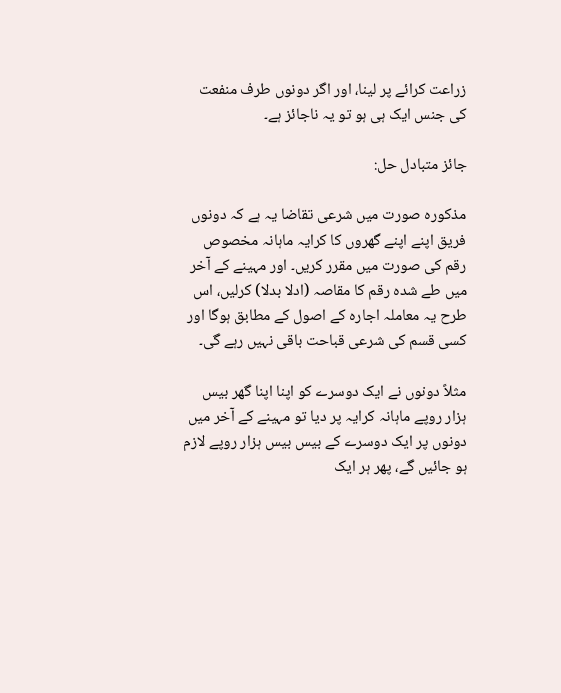زراعت کرائے پر لینا، اور اگر دونوں طرف منفعت کی جنس ایک ہی ہو تو یہ ناجائز ہے۔

جائز متبادل حل:

مذکورہ صورت میں شرعی تقاضا یہ ہے کہ دونوں فریق اپنے اپنے گھروں کا کرایہ ماہانہ مخصوص رقم کی صورت میں مقرر کریں۔ اور مہینے کے آخر میں طے شدہ رقم کا مقاصہ (ادلا بدلا) کرلیں، اس طرح یہ معاملہ اجارہ کے اصول کے مطابق ہوگا اور کسی قسم کی شرعی قباحت باقی نہیں رہے گی۔

مثلاً دونوں نے ایک دوسرے کو اپنا اپنا گھر بیس ہزار روپے ماہانہ کرایہ پر دیا تو مہینے کے آخر میں دونوں پر ایک دوسرے کے بیس بیس ہزار روپے لازم ہو جائیں گے، پھر ہر ایک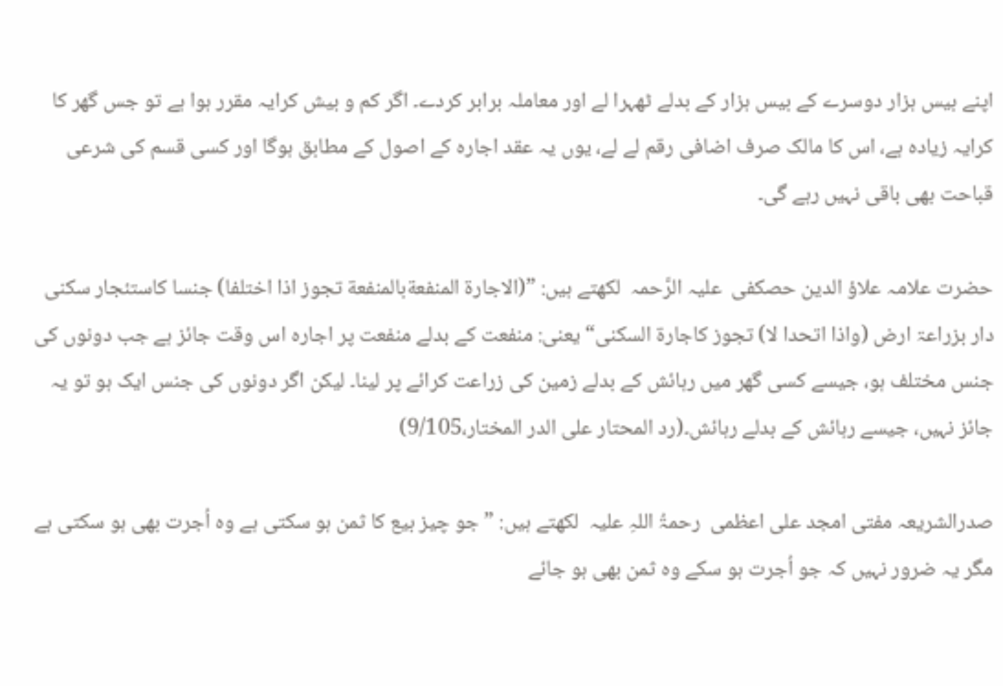اپنے بیس ہزار دوسرے کے بیس ہزار کے بدلے ٹھہرا لے اور معاملہ برابر کردے۔ اگر کم و بیش کرایہ مقرر ہوا ہے تو جس گھر کا کرایہ زیادہ ہے، اس کا مالک صرف اضافی رقم لے لے، یوں یہ عقد اجارہ کے اصول کے مطابق ہوگا اور کسی قسم کی شرعی قباحت بھی باقی نہیں رہے گی۔

حضرت علامہ علاؤ الدین حصکفی  علیہ الرَّحمہ  لکھتے ہیں: ”(الاجارة المنفعةبالمنفعة تجوز اذا اختلفا) جنسا كاستئجار سکنی دار بزراعۃ ارض (واذا اتحدا لا) تجوز کاجارة السکنی“ یعنی: منفعت کے بدلے منفعت پر اجارہ اس وقت جائز ہے جب دونوں کی جنس مختلف ہو، جیسے کسی گھر میں رہائش کے بدلے زمین کی زراعت کرائے پر لینا۔ لیکن اگر دونوں کی جنس ایک ہو تو یہ جائز نہیں، جیسے رہائش کے بدلے رہائش۔(رد المحتار علی الدر المختار،9/105)

صدرالشریعہ مفتی امجد علی اعظمی  رحمۃُ اللہِ علیہ  لکھتے ہیں: ”جو چیز بیع کا ثمن ہو سکتی ہے وہ اُجرت بھی ہو سکتی ہے مگر یہ ضرور نہیں کہ جو اُجرت ہو سکے وہ ثمن بھی ہو جائے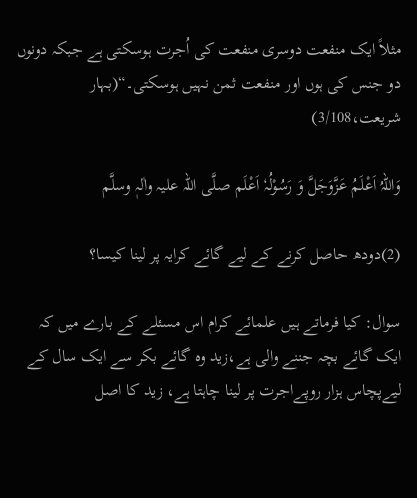مثلاً ایک منفعت دوسری منفعت کی اُجرت ہوسکتی ہے جبکہ دونوں دو جنس کی ہوں اور منفعت ثمن نہیں ہوسکتی۔“(بہار شریعت،3/108)

وَاللہُ اَعْلَمُ عَزَّوَجَلَّ وَ رَسُوْلُہٗ اَعْلَم صلَّی اللہ علیہ واٰلہٖ وسلَّم

(2)دودھ حاصل کرنے کے لیے گائے کرایہ پر لینا کیسا؟

سوال: کیا فرماتے ہیں علمائے کرام اس مسئلے کے بارے میں کہ ایک گائے بچہ جننے والی ہے،زید وہ گائے بکر سے ایک سال کے لیےپچاس ہزار روپےاجرت پر لینا چاہتا ہے، زید کا اصل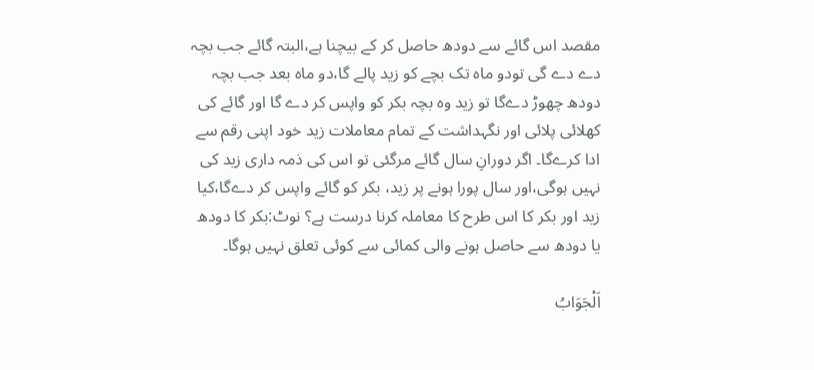مقصد اس گائے سے دودھ حاصل کر کے بیچنا ہے،البتہ گائے جب بچہ دے دے گی تودو ماہ تک بچے کو زید پالے گا،دو ماہ بعد جب بچہ دودھ چھوڑ دےگا تو زید وہ بچہ بکر کو واپس کر دے گا اور گائے کی کھلائی پلائی اور نگہداشت کے تمام معاملات زید خود اپنی رقم سے ادا کرےگا۔ اگر دورانِ سال گائے مرگئی تو اس کی ذمہ داری زید کی نہیں ہوگی،اور سال پورا ہونے پر زید، بکر کو گائے واپس کر دےگا،کیا زید اور بکر کا اس طرح کا معاملہ کرنا درست ہے؟ نوٹ:بکر کا دودھ یا دودھ سے حاصل ہونے والی کمائی سے کوئی تعلق نہیں ہوگا۔

اَلْجَوَابُ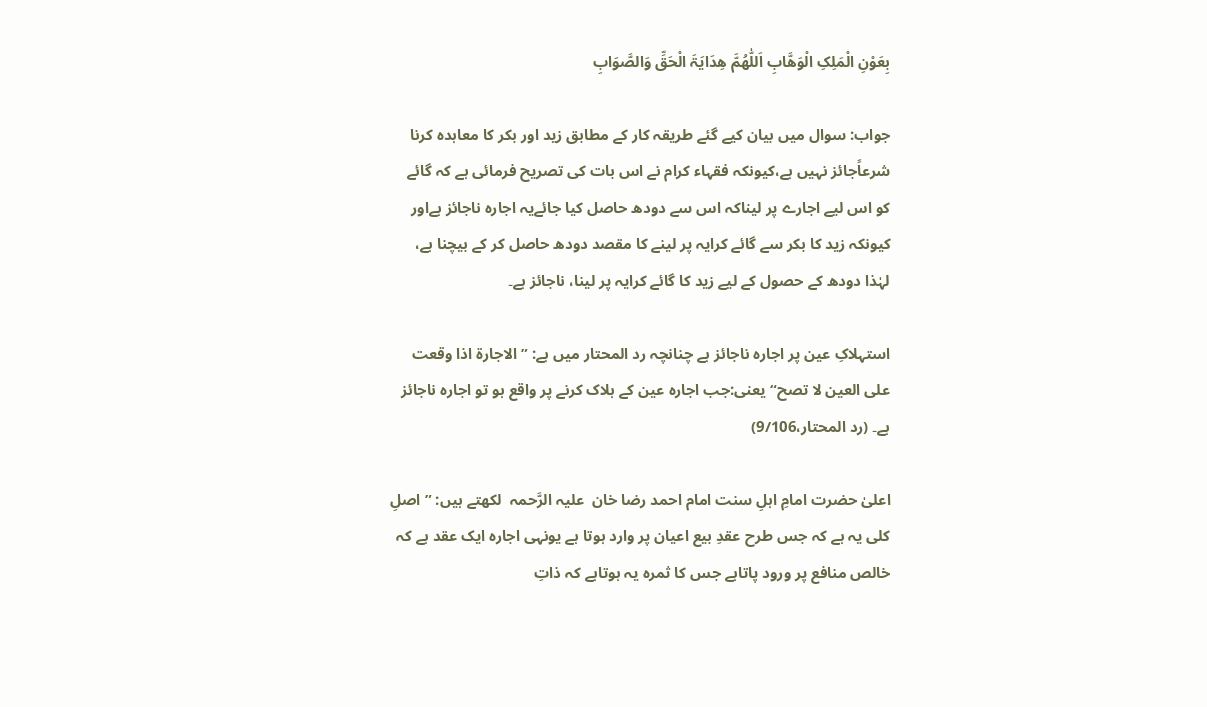بِعَوْنِ الْمَلِکِ الْوَھَّابِ اَللّٰھُمَّ ھِدَایَۃَ الْحَقِّ وَالصَّوَابِ

جواب: سوال میں بیان کیے گئے طریقہ کار کے مطابق زید اور بکر کا معاہدہ کرنا شرعاًجائز نہیں ہے،کیونکہ فقہاء کرام نے اس بات کی تصریح فرمائی ہے کہ گائے کو اس لیے اجارے پر لیناکہ اس سے دودھ حاصل کیا جائےیہ اجارہ ناجائز ہےاور کیونکہ زید کا بکر سے گائے کرایہ پر لینے کا مقصد دودھ حاصل کر کے بیچنا ہے، لہٰذا دودھ کے حصول کے لیے زید کا گائے کرایہ پر لینا، ناجائز ہے۔

استہلاکِ عین پر اجارہ ناجائز ہے چنانچہ رد المحتار میں ہے: ”الاجارۃ اذا وقعت علی العین لا تصح“یعنی:جب اجارہ عین کے ہلاک کرنے پر واقع ہو تو اجارہ ناجائز ہے۔ (رد المحتار،9/106)

اعلیٰ حضرت امامِ اہلِ سنت امام احمد رضا خان  علیہ الرَّحمہ  لکھتے ہیں: ”اصلِ کلی یہ ہے کہ جس طرح عقدِ بیع اعیان پر وارد ہوتا ہے یونہی اجارہ ایک عقد ہے کہ خالص منافع پر ورود پاتاہے جس کا ثمرہ یہ ہوتاہے کہ ذاتِ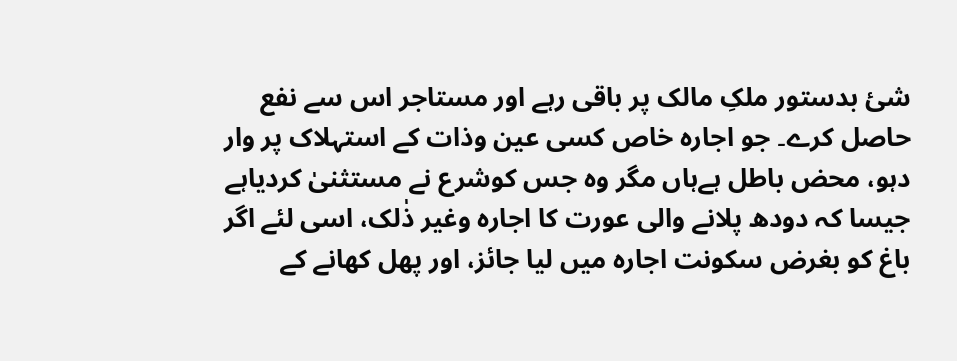شیٔ بدستور ملکِ مالک پر باقی رہے اور مستاجر اس سے نفع حاصل کرے۔ جو اجارہ خاص کسی عین وذات کے استہلاک پر وار دہو، محض باطل ہےہاں مگر وہ جس کوشرع نے مستثنیٰ کردیاہے جیسا کہ دودھ پلانے والی عورت کا اجارہ وغیر ذٰلک، اسی لئے اگر باغ کو بغرض سکونت اجارہ میں لیا جائز، اور پھل کھانے کے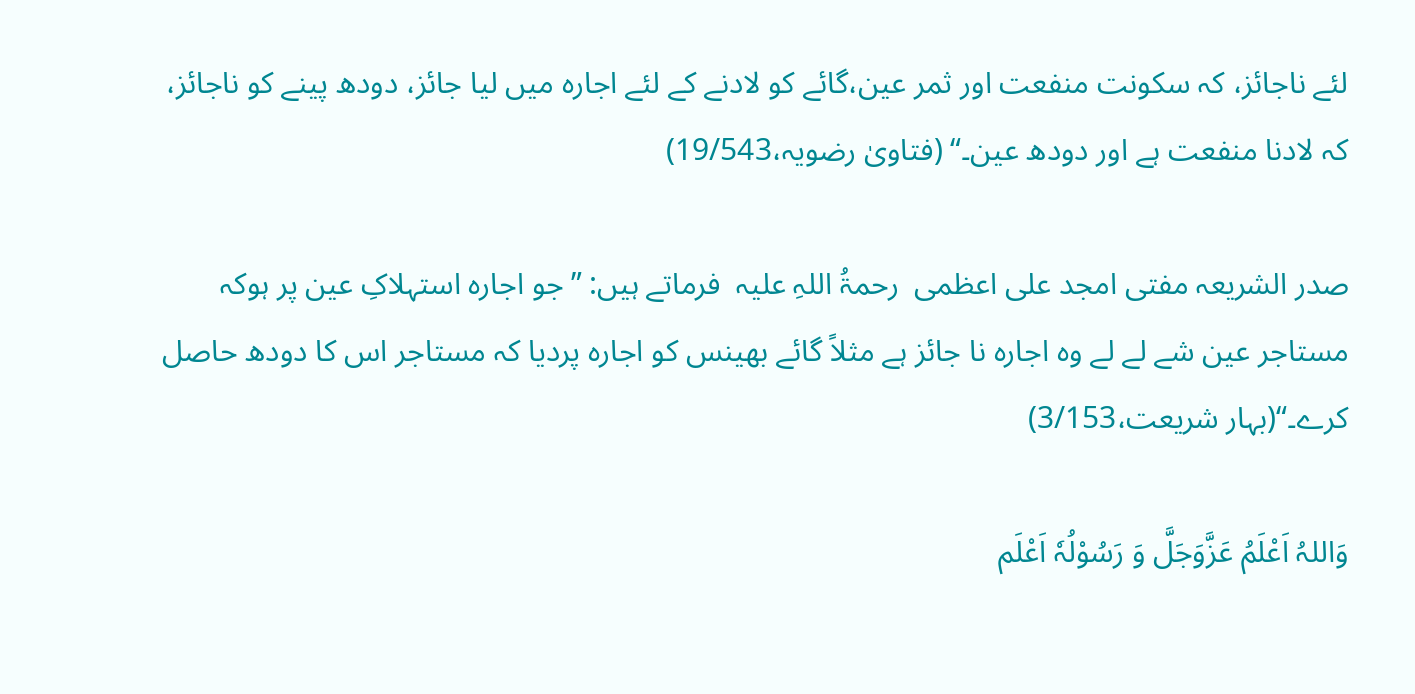لئے ناجائز، کہ سکونت منفعت اور ثمر عین،گائے کو لادنے کے لئے اجارہ میں لیا جائز، دودھ پینے کو ناجائز، کہ لادنا منفعت ہے اور دودھ عین۔“ (فتاویٰ رضویہ،19/543)

صدر الشریعہ مفتی امجد علی اعظمی  رحمۃُ اللہِ علیہ  فرماتے ہیں: ”جو اجارہ استہلاکِ عین پر ہوکہ مستاجر عین شے لے لے وہ اجارہ نا جائز ہے مثلاً گائے بھینس کو اجارہ پردیا کہ مستاجر اس کا دودھ حاصل کرے۔“(بہار شریعت،3/153)

وَاللہُ اَعْلَمُ عَزَّوَجَلَّ وَ رَسُوْلُہٗ اَعْلَم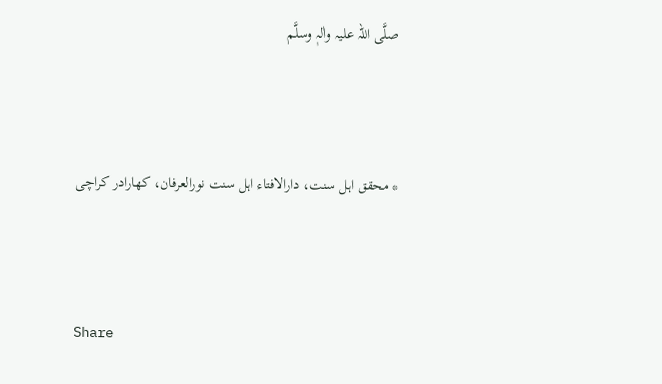صلَّی اللہ علیہ واٰلہٖ وسلَّم



* محقق اہل سنت، دارالافتاء اہل سنت نورالعرفان، کھارادر کراچی



Share